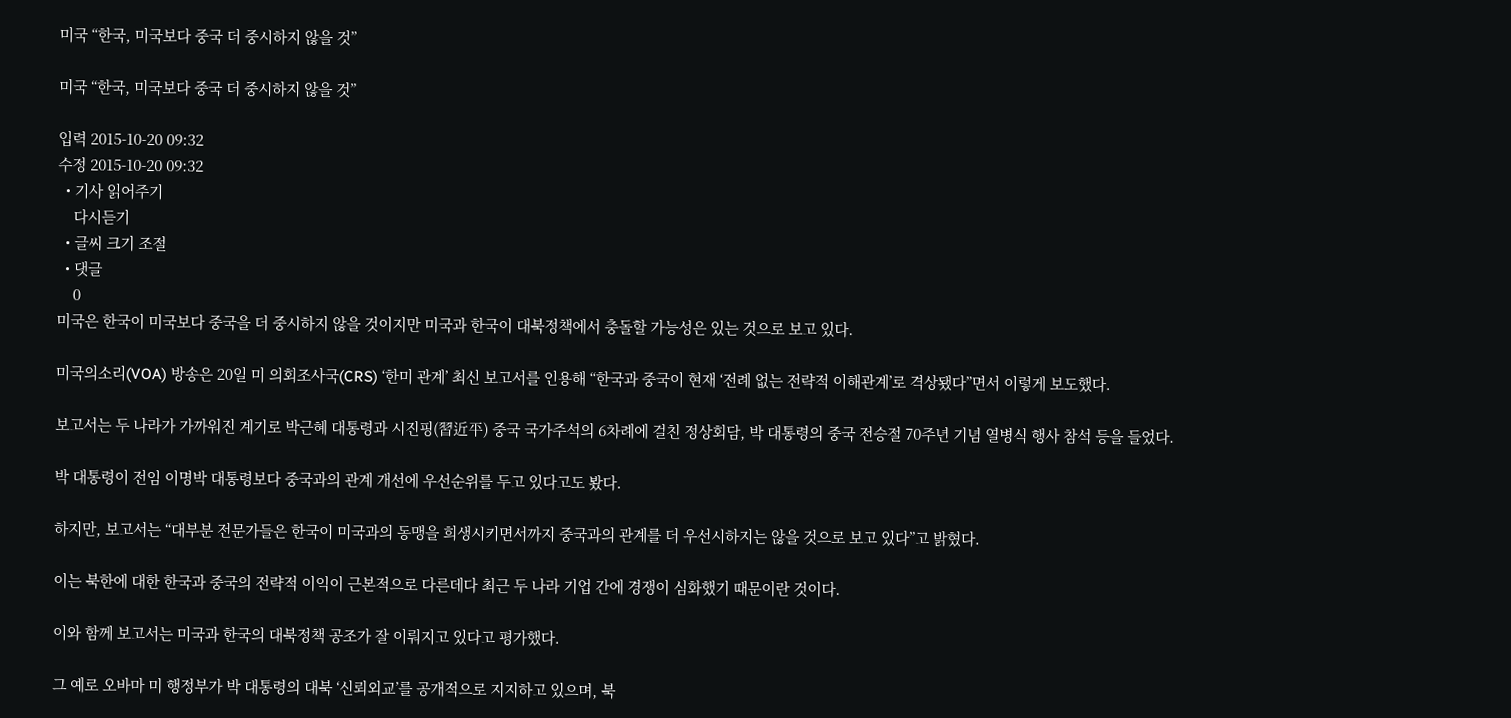미국 “한국, 미국보다 중국 더 중시하지 않을 것”

미국 “한국, 미국보다 중국 더 중시하지 않을 것”

입력 2015-10-20 09:32
수정 2015-10-20 09:32
  • 기사 읽어주기
    다시듣기
  • 글씨 크기 조절
  • 댓글
    0
미국은 한국이 미국보다 중국을 더 중시하지 않을 것이지만 미국과 한국이 대북정책에서 충돌할 가능성은 있는 것으로 보고 있다.

미국의소리(VOA) 방송은 20일 미 의회조사국(CRS) ‘한미 관계’ 최신 보고서를 인용해 “한국과 중국이 현재 ‘전례 없는 전략적 이해관계’로 격상됐다”면서 이렇게 보도했다.

보고서는 두 나라가 가까워진 계기로 박근혜 대통령과 시진핑(習近平) 중국 국가주석의 6차례에 걸친 정상회담, 박 대통령의 중국 전승절 70주년 기념 열병식 행사 참석 등을 들었다.

박 대통령이 전임 이명박 대통령보다 중국과의 관계 개선에 우선순위를 두고 있다고도 봤다.

하지만, 보고서는 “대부분 전문가들은 한국이 미국과의 동맹을 희생시키면서까지 중국과의 관계를 더 우선시하지는 않을 것으로 보고 있다”고 밝혔다.

이는 북한에 대한 한국과 중국의 전략적 이익이 근본적으로 다른데다 최근 두 나라 기업 간에 경쟁이 심화했기 때문이란 것이다.

이와 함께 보고서는 미국과 한국의 대북정책 공조가 잘 이뤄지고 있다고 평가했다.

그 예로 오바마 미 행정부가 박 대통령의 대북 ‘신뢰외교’를 공개적으로 지지하고 있으며, 북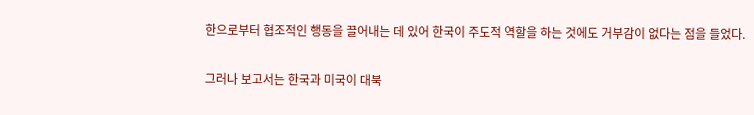한으로부터 협조적인 행동을 끌어내는 데 있어 한국이 주도적 역할을 하는 것에도 거부감이 없다는 점을 들었다.

그러나 보고서는 한국과 미국이 대북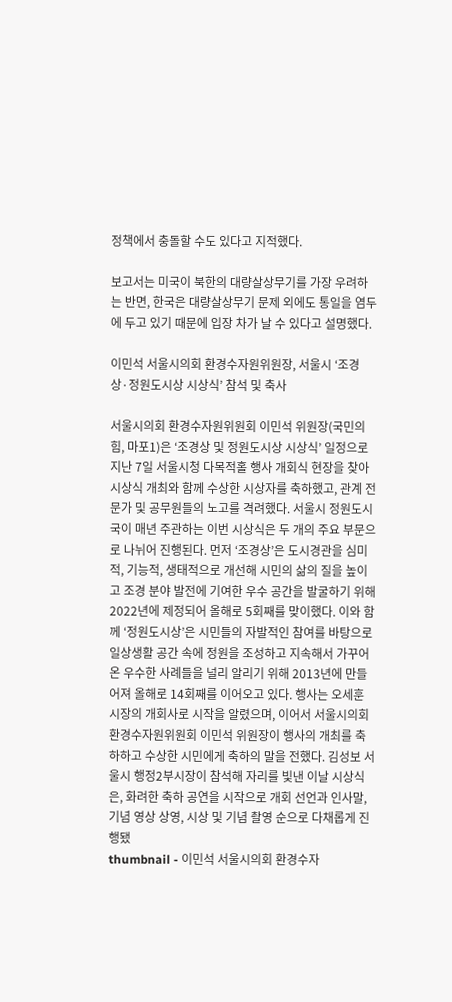정책에서 충돌할 수도 있다고 지적했다.

보고서는 미국이 북한의 대량살상무기를 가장 우려하는 반면, 한국은 대량살상무기 문제 외에도 통일을 염두에 두고 있기 때문에 입장 차가 날 수 있다고 설명했다.

이민석 서울시의회 환경수자원위원장, 서울시 ‘조경상·정원도시상 시상식’ 참석 및 축사

서울시의회 환경수자원위원회 이민석 위원장(국민의힘, 마포1)은 ‘조경상 및 정원도시상 시상식’ 일정으로 지난 7일 서울시청 다목적홀 행사 개회식 현장을 찾아 시상식 개최와 함께 수상한 시상자를 축하했고, 관계 전문가 및 공무원들의 노고를 격려했다. 서울시 정원도시국이 매년 주관하는 이번 시상식은 두 개의 주요 부문으로 나뉘어 진행된다. 먼저 ‘조경상’은 도시경관을 심미적, 기능적, 생태적으로 개선해 시민의 삶의 질을 높이고 조경 분야 발전에 기여한 우수 공간을 발굴하기 위해 2022년에 제정되어 올해로 5회째를 맞이했다. 이와 함께 ‘정원도시상’은 시민들의 자발적인 참여를 바탕으로 일상생활 공간 속에 정원을 조성하고 지속해서 가꾸어 온 우수한 사례들을 널리 알리기 위해 2013년에 만들어져 올해로 14회째를 이어오고 있다. 행사는 오세훈 시장의 개회사로 시작을 알렸으며, 이어서 서울시의회 환경수자원위원회 이민석 위원장이 행사의 개최를 축하하고 수상한 시민에게 축하의 말을 전했다. 김성보 서울시 행정2부시장이 참석해 자리를 빛낸 이날 시상식은, 화려한 축하 공연을 시작으로 개회 선언과 인사말, 기념 영상 상영, 시상 및 기념 촬영 순으로 다채롭게 진행됐
thumbnail - 이민석 서울시의회 환경수자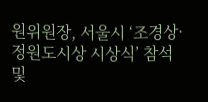원위원장, 서울시 ‘조경상·정원도시상 시상식’ 참석 및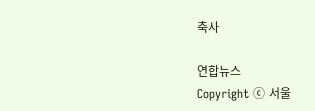축사

연합뉴스
Copyright ⓒ 서울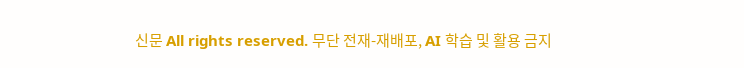신문 All rights reserved. 무단 전재-재배포, AI 학습 및 활용 금지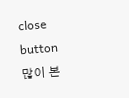close button
많이 본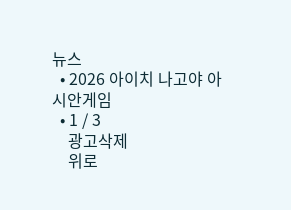뉴스
  • 2026 아이치 나고야 아시안게임
  • 1 / 3
    광고삭제
    위로